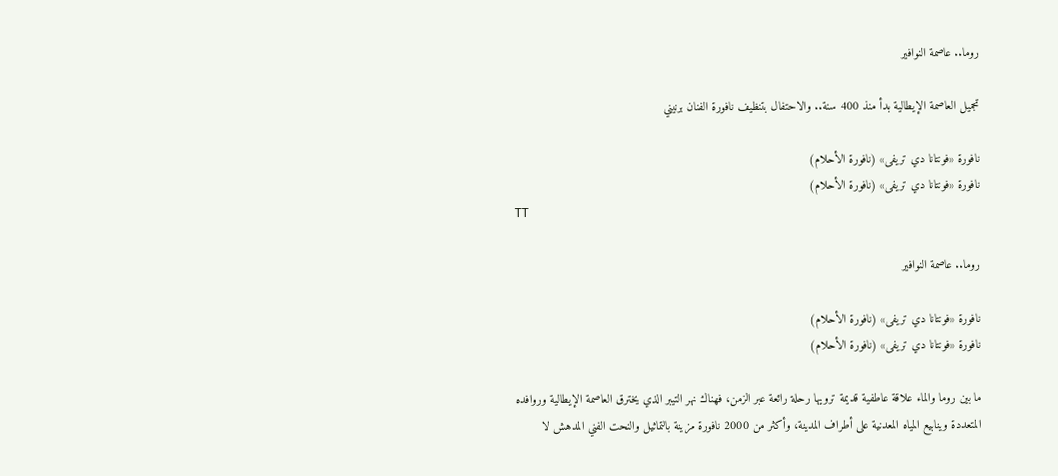روما.. عاصمة النوافير

تجميل العاصمة الإيطالية بدأ منذ 400 سنة.. والاحتفال بتنظيف نافورة الفنان برنيني

نافورة «فونتانا دي تريفى» (نافورة الأحلام)
نافورة «فونتانا دي تريفى» (نافورة الأحلام)
TT

روما.. عاصمة النوافير

نافورة «فونتانا دي تريفى» (نافورة الأحلام)
نافورة «فونتانا دي تريفى» (نافورة الأحلام)

ما بين روما والماء علاقة عاطفية قديمة ترويها رحلة رائعة عبر الزمن، فهناك نهر التيبر الذي يخترق العاصمة الإيطالية وروافده المتعددة وينابيع المياه المعدنية على أطراف المدينة، وأكثر من 2000 نافورة مزينة بالتماثيل والنحت الفني المدهش لا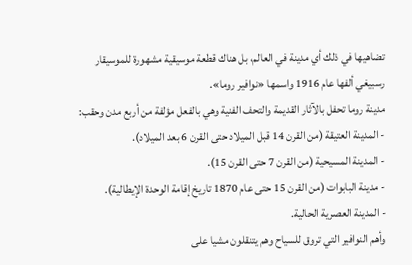تضاهيها في ذلك أي مدينة في العالم، بل هناك قطعة موسيقية مشهورة للموسيقار رسبيغي ألفها عام 1916 واسمها «نوافير روما».
مدينة روما تحفل بالآثار القديمة والتحف الفنية وهي بالفعل مؤلفة من أربع مدن وحقب:
- المدينة العتيقة (من القرن 14 قبل الميلاد حتى القرن 6 بعد الميلاد).
- المدينة المسيحية (من القرن 7 حتى القرن 15).
- مدينة البابوات (من القرن 15 حتى عام 1870 تاريخ إقامة الوحدة الإيطالية).
- المدينة العصرية الحالية.
وأهم النوافير التي تروق للسياح وهم يتنقلون مشيا على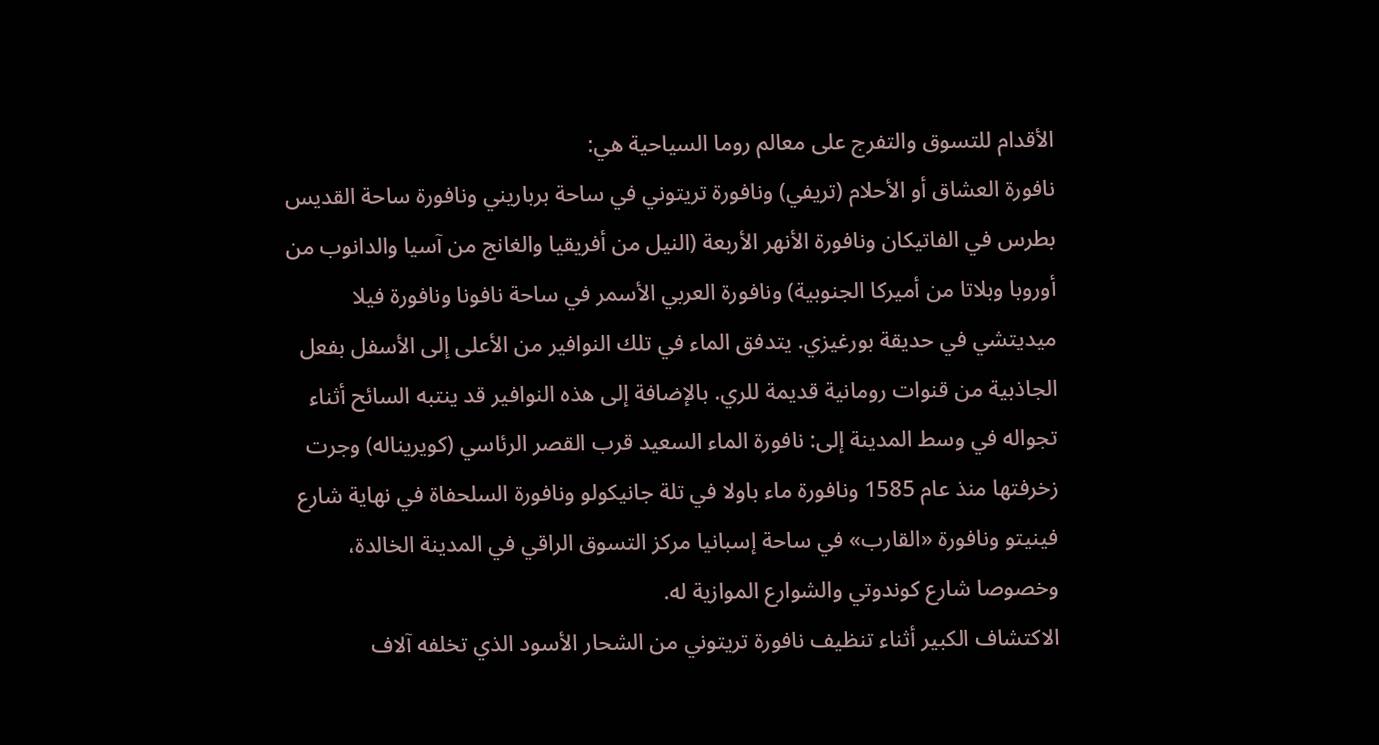الأقدام للتسوق والتفرج على معالم روما السياحية هي:
نافورة العشاق أو الأحلام (تريفي) ونافورة تريتوني في ساحة برباريني ونافورة ساحة القديس بطرس في الفاتيكان ونافورة الأنهر الأربعة (النيل من أفريقيا والغانج من آسيا والدانوب من أوروبا وبلاتا من أميركا الجنوبية) ونافورة العربي الأسمر في ساحة نافونا ونافورة فيلا ميديتشي في حديقة بورغيزي. يتدفق الماء في تلك النوافير من الأعلى إلى الأسفل بفعل الجاذبية من قنوات رومانية قديمة للري. بالإضافة إلى هذه النوافير قد ينتبه السائح أثناء تجواله في وسط المدينة إلى: نافورة الماء السعيد قرب القصر الرئاسي (كويريناله) وجرت زخرفتها منذ عام 1585 ونافورة ماء باولا في تلة جانيكولو ونافورة السلحفاة في نهاية شارع فينيتو ونافورة «القارب» في ساحة إسبانيا مركز التسوق الراقي في المدينة الخالدة، وخصوصا شارع كوندوتي والشوارع الموازية له.
الاكتشاف الكبير أثناء تنظيف نافورة تريتوني من الشحار الأسود الذي تخلفه آلاف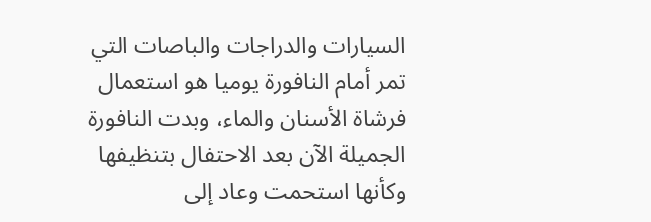السيارات والدراجات والباصات التي تمر أمام النافورة يوميا هو استعمال فرشاة الأسنان والماء، وبدت النافورة الجميلة الآن بعد الاحتفال بتنظيفها وكأنها استحمت وعاد إلى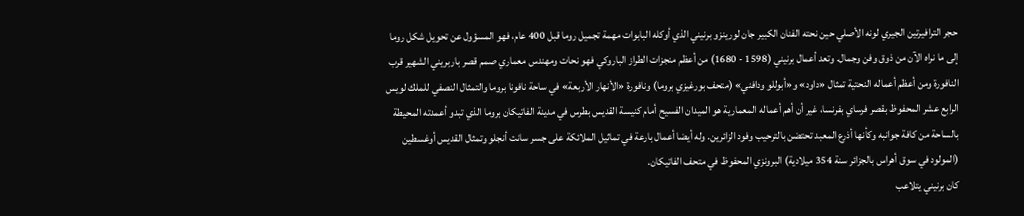حجر الترافيرتين الجيري لونه الأصلي حين نحته الفنان الكبير جان لورينزو برنيني الذي أوكله البابوات مهمة تجميل روما قبل 400 عام، فهو المسؤول عن تحويل شكل روما إلى ما نراه الآن من ذوق وفن وجمال. وتعد أعمال برنيني (1598 - 1680) من أعظم منجزات الطراز الباروكي فهو نحات ومهندس معماري صمم قصر باربريني الشهير قرب النافورة ومن أعظم أعماله النحتية تمثال «داود» و«أبوللو ودافني» (متحف بورغيزي بروما) ونافورة «الأنهار الأربعة» في ساحة نافونا بروما والتمثال النصفي للملك لويس الرابع عشر المحفوظ بقصر فرساي بفرنسا، غير أن أهم أعماله المعمارية هو الميدان الفسيح أمام كنيسة القديس بطرس في مدينة الفاتيكان بروما الذي تبدو أعمدته المحيطة بالساحة من كافة جوانبه وكأنها أذرع المعبد تحتضن بالترحيب وفود الزائرين. وله أيضا أعمال بارعة في تماثيل الملائكة على جسر سانت أنجلو وتمثال القديس أوغسطين (المولود في سوق أهراس بالجزائر سنة 354 ميلادية) البرونزي المحفوظ في متحف الفاتيكان.
كان برنيني يتلاعب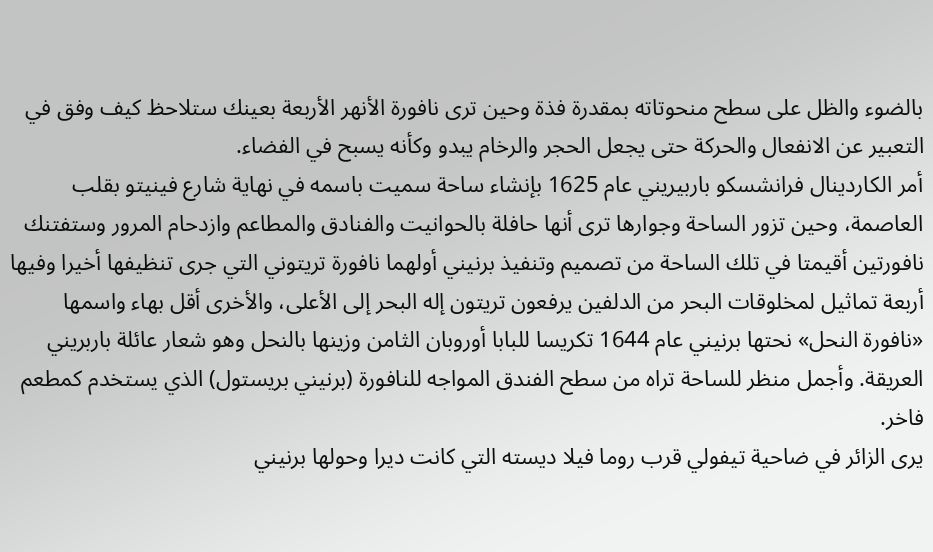بالضوء والظل على سطح منحوتاته بمقدرة فذة وحين ترى نافورة الأنهر الأربعة بعينك ستلاحظ كيف وفق في التعبير عن الانفعال والحركة حتى يجعل الحجر والرخام يبدو وكأنه يسبح في الفضاء.
أمر الكاردينال فرانشسكو باربيريني عام 1625 بإنشاء ساحة سميت باسمه في نهاية شارع فينيتو بقلب العاصمة، وحين تزور الساحة وجوارها ترى أنها حافلة بالحوانيت والفنادق والمطاعم وازدحام المرور وستفتنك نافورتين أقيمتا في تلك الساحة من تصميم وتنفيذ برنيني أولهما نافورة تريتوني التي جرى تنظيفها أخيرا وفيها أربعة تماثيل لمخلوقات البحر من الدلفين يرفعون تريتون إله البحر إلى الأعلى، والأخرى أقل بهاء واسمها «نافورة النحل» نحتها برنيني عام 1644 تكريسا للبابا أوروبان الثامن وزينها بالنحل وهو شعار عائلة باربريني العريقة. وأجمل منظر للساحة تراه من سطح الفندق المواجه للنافورة (برنيني بريستول) الذي يستخدم كمطعم فاخر.
يرى الزائر في ضاحية تيفولي قرب روما فيلا ديسته التي كانت ديرا وحولها برنيني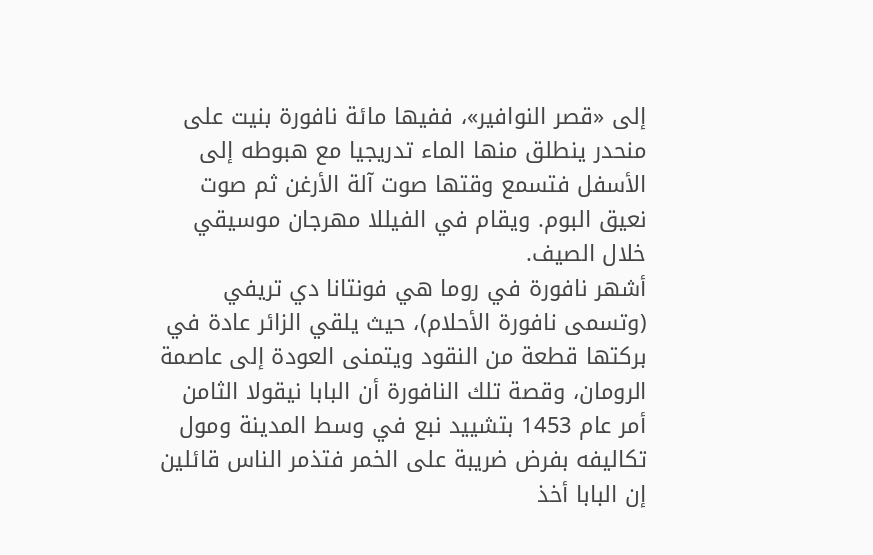إلى «قصر النوافير»، ففيها مائة نافورة بنيت على منحدر ينطلق منها الماء تدريجيا مع هبوطه إلى الأسفل فتسمع وقتها صوت آلة الأرغن ثم صوت نعيق البوم. ويقام في الفيللا مهرجان موسيقي خلال الصيف.
أشهر نافورة في روما هي فونتانا دي تريفي (وتسمى نافورة الأحلام)، حيث يلقي الزائر عادة في بركتها قطعة من النقود ويتمنى العودة إلى عاصمة الرومان، وقصة تلك النافورة أن البابا نيقولا الثامن أمر عام 1453 بتشييد نبع في وسط المدينة ومول تكاليفه بفرض ضريبة على الخمر فتذمر الناس قائلين إن البابا أخذ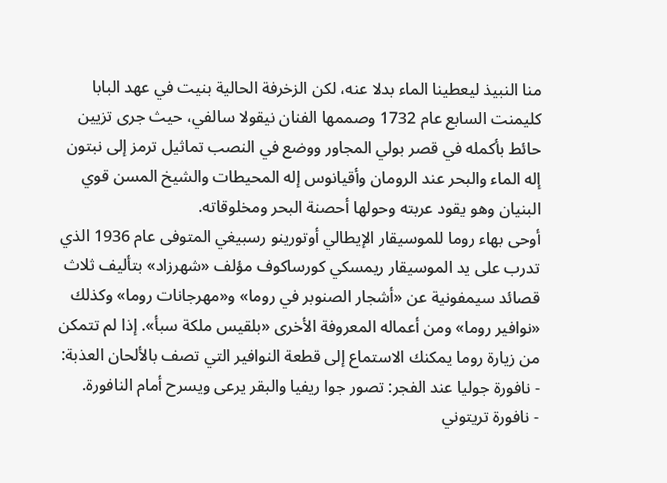منا النبيذ ليعطينا الماء بدلا عنه، لكن الزخرفة الحالية بنيت في عهد البابا كليمنت السابع عام 1732 وصممها الفنان نيقولا سالفي، حيث جرى تزيين حائط بأكمله في قصر بولي المجاور ووضع في النصب تماثيل ترمز إلى نبتون إله الماء والبحر عند الرومان وأقيانوس إله المحيطات والشيخ المسن قوي البنيان وهو يقود عربته وحولها أحصنة البحر ومخلوقاته.
أوحى بهاء روما للموسيقار الإيطالي أوتورينو رسبيغي المتوفى عام 1936 الذي تدرب على يد الموسيقار ريمسكي كورساكوف مؤلف «شهرزاد» بتأليف ثلاث قصائد سيمفونية عن «أشجار الصنوبر في روما» و«مهرجانات روما» وكذلك «نوافير روما» ومن أعماله المعروفة الأخرى «بلقيس ملكة سبأ». إذا لم تتمكن من زيارة روما يمكنك الاستماع إلى قطعة النوافير التي تصف بالألحان العذبة:
- نافورة جوليا عند الفجر: تصور جوا ريفيا والبقر يرعى ويسرح أمام النافورة.
- نافورة تريتوني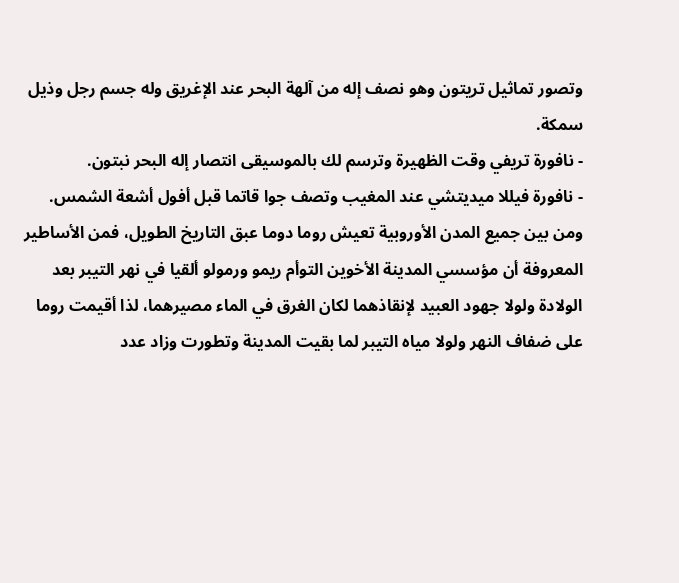وتصور تماثيل تريتون وهو نصف إله من آلهة البحر عند الإغريق وله جسم رجل وذيل سمكة.
- نافورة تريفي وقت الظهيرة وترسم لك بالموسيقى انتصار إله البحر نبتون.
- نافورة فيللا ميديتشي عند المغيب وتصف جوا قاتما قبل أفول أشعة الشمس.
ومن بين جميع المدن الأوروبية تعيش روما دوما عبق التاريخ الطويل، فمن الأساطير المعروفة أن مؤسسي المدينة الأخوين التوأم ريمو ورمولو ألقيا في نهر التيبر بعد الولادة ولولا جهود العبيد لإنقاذهما لكان الغرق في الماء مصيرهما، لذا أقيمت روما على ضفاف النهر ولولا مياه التيبر لما بقيت المدينة وتطورت وزاد عدد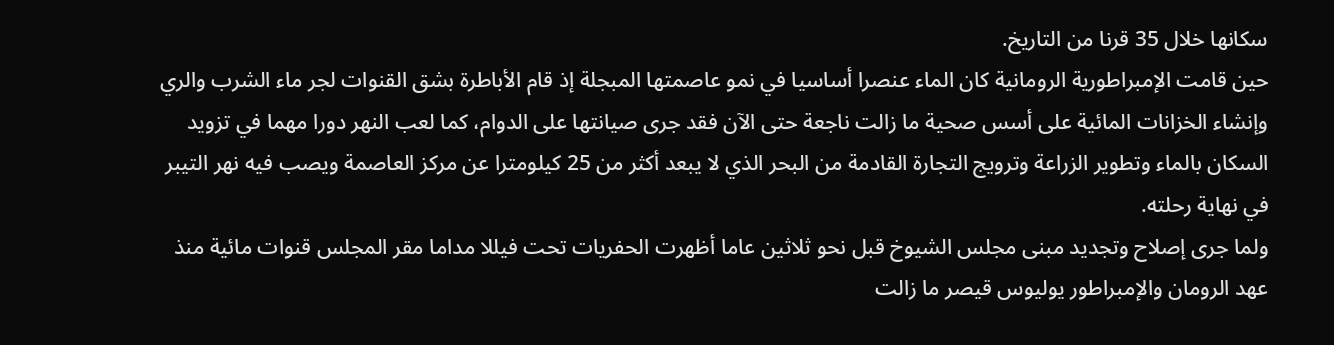سكانها خلال 35 قرنا من التاريخ.
حين قامت الإمبراطورية الرومانية كان الماء عنصرا أساسيا في نمو عاصمتها المبجلة إذ قام الأباطرة بشق القنوات لجر ماء الشرب والري وإنشاء الخزانات المائية على أسس صحية ما زالت ناجعة حتى الآن فقد جرى صيانتها على الدوام، كما لعب النهر دورا مهما في تزويد السكان بالماء وتطوير الزراعة وترويج التجارة القادمة من البحر الذي لا يبعد أكثر من 25 كيلومترا عن مركز العاصمة ويصب فيه نهر التيبر في نهاية رحلته.
ولما جرى إصلاح وتجديد مبنى مجلس الشيوخ قبل نحو ثلاثين عاما أظهرت الحفريات تحت فيللا مداما مقر المجلس قنوات مائية منذ عهد الرومان والإمبراطور يوليوس قيصر ما زالت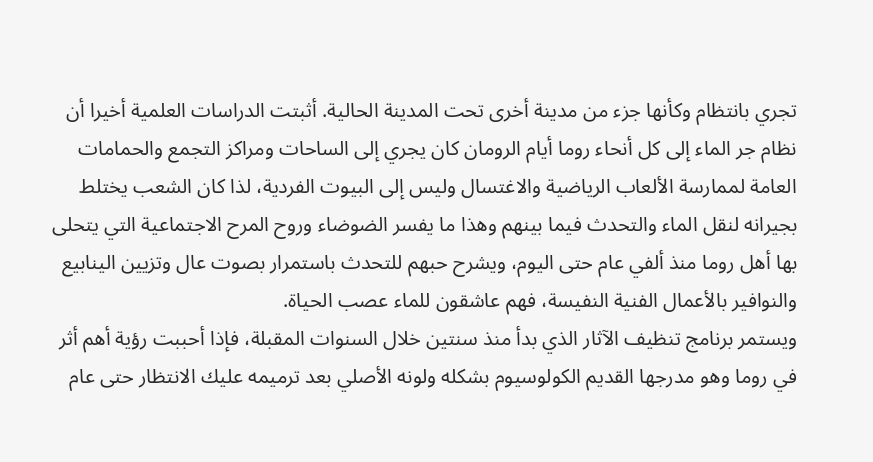تجري بانتظام وكأنها جزء من مدينة أخرى تحت المدينة الحالية. أثبتت الدراسات العلمية أخيرا أن نظام جر الماء إلى كل أنحاء روما أيام الرومان كان يجري إلى الساحات ومراكز التجمع والحمامات العامة لممارسة الألعاب الرياضية والاغتسال وليس إلى البيوت الفردية، لذا كان الشعب يختلط بجيرانه لنقل الماء والتحدث فيما بينهم وهذا ما يفسر الضوضاء وروح المرح الاجتماعية التي يتحلى بها أهل روما منذ ألفي عام حتى اليوم، ويشرح حبهم للتحدث باستمرار بصوت عال وتزيين الينابيع والنوافير بالأعمال الفنية النفيسة، فهم عاشقون للماء عصب الحياة.
ويستمر برنامج تنظيف الآثار الذي بدأ منذ سنتين خلال السنوات المقبلة، فإذا أحببت رؤية أهم أثر في روما وهو مدرجها القديم الكولوسيوم بشكله ولونه الأصلي بعد ترميمه عليك الانتظار حتى عام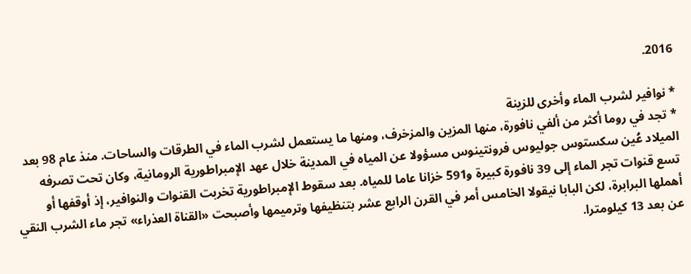2016.

* نوافير لشرب الماء وأخرى للزينة
* تجد في روما أكثر من ألفي نافورة، منها المزين والمزخرف، ومنها ما يستعمل لشرب الماء في الطرقات والساحات. منذ عام 98 بعد الميلاد عُين سكستوس جوليوس فرونتينوس مسؤولا عن المياه في المدينة خلال عهد الإمبراطورية الرومانية، وكان تحت تصرفه تسع قنوات تجر الماء إلى 39 نافورة كبيرة و591 خزانا عاما للمياه. بعد سقوط الإمبراطورية تخربت القنوات والنوافير، إذ أوقفها أو أهملها البرابرة، لكن البابا نيقولا الخامس أمر في القرن الرابع عشر بتنظيفها وترميمها وأصبحت «القناة العذراء» تجر ماء الشرب النقي عن بعد 13 كيلومترا.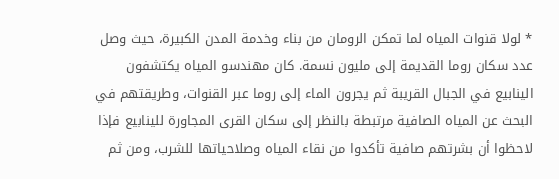* لولا قنوات المياه لما تمكن الرومان من بناء وخدمة المدن الكبيرة، حيث وصل عدد سكان روما القديمة إلى مليون نسمة. كان مهندسو المياه يكتشفون الينابيع في الجبال القريبة ثم يجرون الماء إلى روما عبر القنوات، وطريقتهم في البحث عن المياه الصافية مرتبطة بالنظر إلى سكان القرى المجاورة للينابيع فإذا لاحظوا أن بشرتهم صافية تأكدوا من نقاء المياه وصلاحياتها للشرب، ومن ثم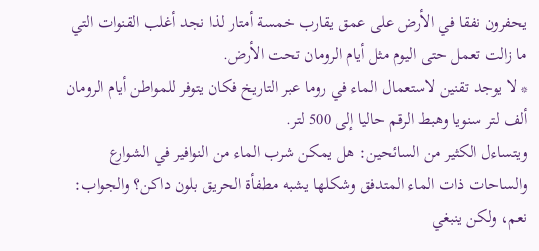يحفرون نفقا في الأرض على عمق يقارب خمسة أمتار لذا نجد أغلب القنوات التي ما زالت تعمل حتى اليوم مثل أيام الرومان تحت الأرض.
* لا يوجد تقنين لاستعمال الماء في روما عبر التاريخ فكان يتوفر للمواطن أيام الرومان ألف لتر سنويا وهبط الرقم حاليا إلى 500 لتر.
ويتساءل الكثير من السائحين: هل يمكن شرب الماء من النوافير في الشوارع والساحات ذات الماء المتدفق وشكلها يشبه مطفأة الحريق بلون داكن؟ والجواب: نعم، ولكن ينبغي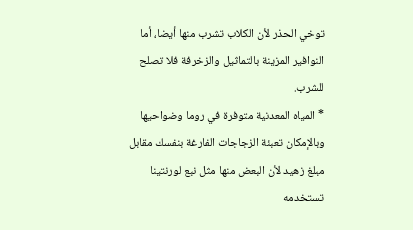توخي الحذر لأن الكلاب تشرب منها أيضا، أما النوافير المزينة بالتماثيل والزخرفة فلا تصلح للشرب.
* المياه المعدنية متوفرة في روما وضواحيها وبالإمكان تعبئة الزجاجات الفارغة بنفسك مقابل مبلغ زهيد لأن البعض منها مثل نبع لورنتينا تستخدمه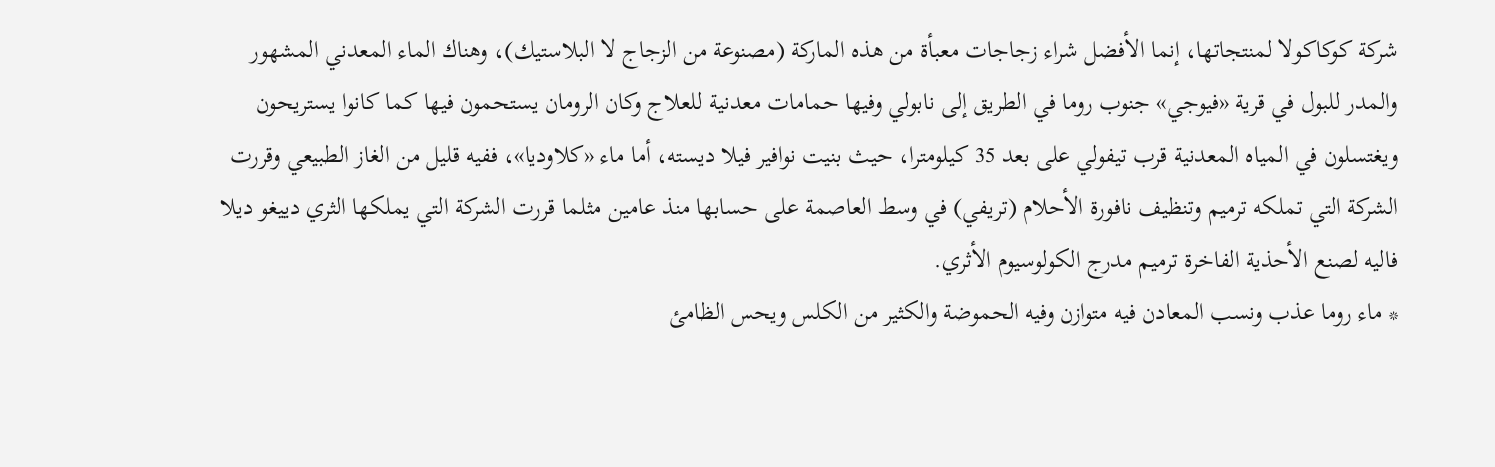شركة كوكاكولا لمنتجاتها، إنما الأفضل شراء زجاجات معبأة من هذه الماركة (مصنوعة من الزجاج لا البلاستيك)، وهناك الماء المعدني المشهور والمدر للبول في قرية «فيوجي» جنوب روما في الطريق إلى نابولي وفيها حمامات معدنية للعلاج وكان الرومان يستحمون فيها كما كانوا يستريحون ويغتسلون في المياه المعدنية قرب تيفولي على بعد 35 كيلومترا، حيث بنيت نوافير فيلا ديسته، أما ماء «كلاوديا»، ففيه قليل من الغاز الطبيعي وقررت الشركة التي تملكه ترميم وتنظيف نافورة الأحلام (تريفي) في وسط العاصمة على حسابها منذ عامين مثلما قررت الشركة التي يملكها الثري دييغو ديلا فاليه لصنع الأحذية الفاخرة ترميم مدرج الكولوسيوم الأثري.
* ماء روما عذب ونسب المعادن فيه متوازن وفيه الحموضة والكثير من الكلس ويحس الظامئ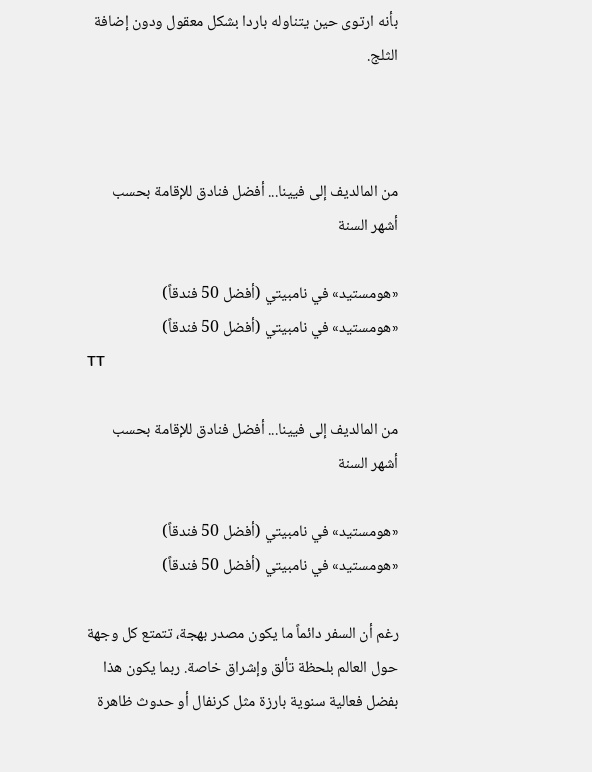بأنه ارتوى حين يتناوله باردا بشكل معقول ودون إضافة الثلج.



من المالديف إلى فيينا... أفضل فنادق للإقامة بحسب أشهر السنة

«هومستيد» في نامبيتي (أفضل 50 فندقاً)
«هومستيد» في نامبيتي (أفضل 50 فندقاً)
TT

من المالديف إلى فيينا... أفضل فنادق للإقامة بحسب أشهر السنة

«هومستيد» في نامبيتي (أفضل 50 فندقاً)
«هومستيد» في نامبيتي (أفضل 50 فندقاً)

رغم أن السفر دائماً ما يكون مصدر بهجة، تتمتع كل وجهة حول العالم بلحظة تألق وإشراق خاصة. ربما يكون هذا بفضل فعالية سنوية بارزة مثل كرنفال أو حدوث ظاهرة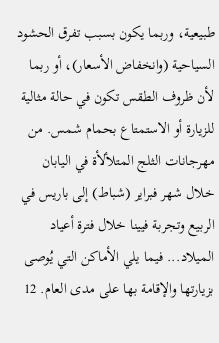طبيعية، وربما يكون بسبب تفرق الحشود السياحية (وانخفاض الأسعار)، أو ربما لأن ظروف الطقس تكون في حالة مثالية للزيارة أو الاستمتاع بحمام شمس. من مهرجانات الثلج المتلألأة في اليابان خلال شهر فبراير (شباط) إلى باريس في الربيع وتجربة فيينا خلال فترة أعياد الميلاد... فيما يلي الأماكن التي يُوصى بزيارتها والإقامة بها على مدى العام. 12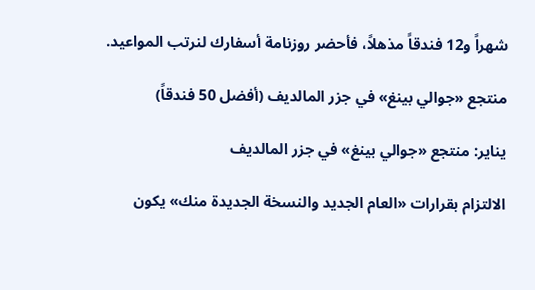شهراً و12 فندقاً مذهلاً، فأحضر روزنامة أسفارك لنرتب المواعيد.

منتجع «جوالي بينغ» في جزر المالديف (أفضل 50 فندقاً)

يناير: منتجع «جوالي بينغ» في جزر المالديف

الالتزام بقرارات «العام الجديد والنسخة الجديدة منك» يكون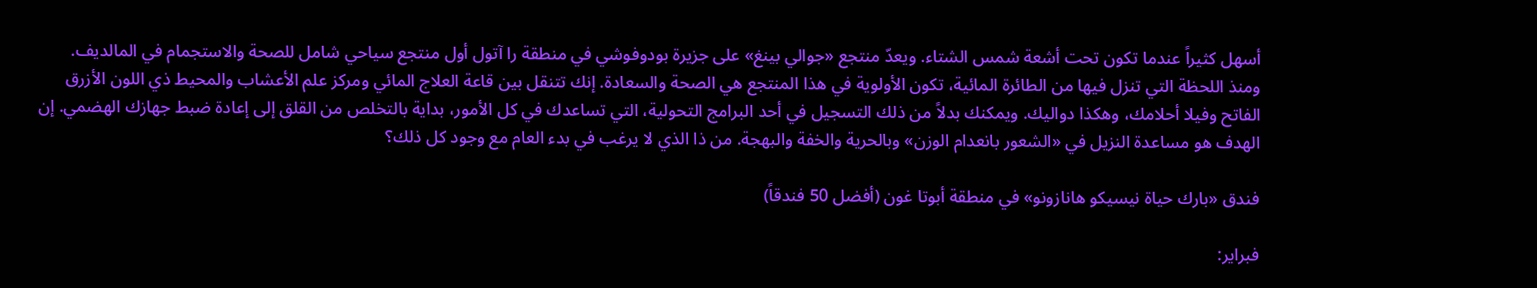أسهل كثيراً عندما تكون تحت أشعة شمس الشتاء. ويعدّ منتجع «جوالي بينغ» على جزيرة بودوفوشي في منطقة را آتول أول منتجع سياحي شامل للصحة والاستجمام في المالديف. ومنذ اللحظة التي تنزل فيها من الطائرة المائية، تكون الأولوية في هذا المنتجع هي الصحة والسعادة. إنك تتنقل بين قاعة العلاج المائي ومركز علم الأعشاب والمحيط ذي اللون الأزرق الفاتح وفيلا أحلامك، وهكذا دواليك. ويمكنك بدلاً من ذلك التسجيل في أحد البرامج التحولية، التي تساعدك في كل الأمور، بداية بالتخلص من القلق إلى إعادة ضبط جهازك الهضمي. إن الهدف هو مساعدة النزيل في «الشعور بانعدام الوزن» وبالحرية والخفة والبهجة. من ذا الذي لا يرغب في بدء العام مع وجود كل ذلك؟

فندق «بارك حياة نيسيكو هانازونو» في منطقة أبوتا غون (أفضل 50 فندقاً)

فبراير: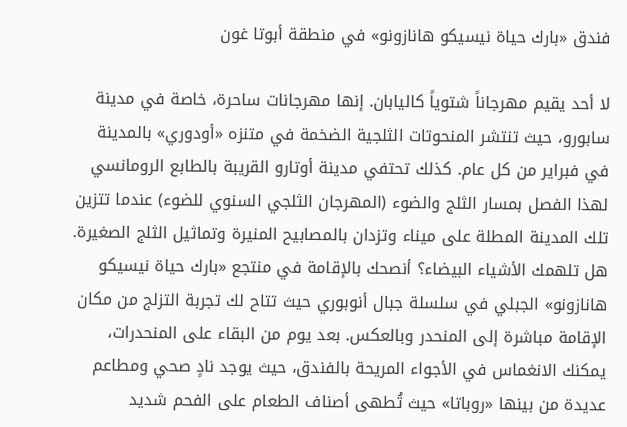فندق «بارك حياة نيسيكو هانازونو» في منطقة أبوتا غون

لا أحد يقيم مهرجاناً شتوياً كاليابان. إنها مهرجانات ساحرة، خاصة في مدينة سابورو، حيث تنتشر المنحوتات الثلجية الضخمة في متنزه «أودوري» بالمدينة في فبراير من كل عام. كذلك تحتفي مدينة أوتارو القريبة بالطابع الرومانسي لهذا الفصل بمسار الثلج والضوء (المهرجان الثلجي السنوي للضوء) عندما تتزين تلك المدينة المطلة على ميناء وتزدان بالمصابيح المنيرة وتماثيل الثلج الصغيرة. هل تلهمك الأشياء البيضاء؟ أنصحك بالإقامة في منتجع «بارك حياة نيسيكو هانازونو» الجبلي في سلسلة جبال أنوبوري حيث تتاح لك تجربة التزلج من مكان الإقامة مباشرة إلى المنحدر وبالعكس. بعد يوم من البقاء على المنحدرات، يمكنك الانغماس في الأجواء المريحة بالفندق، حيث يوجد نادٍ صحي ومطاعم عديدة من بينها «روباتا» حيث تُطهى أصناف الطعام على الفحم شديد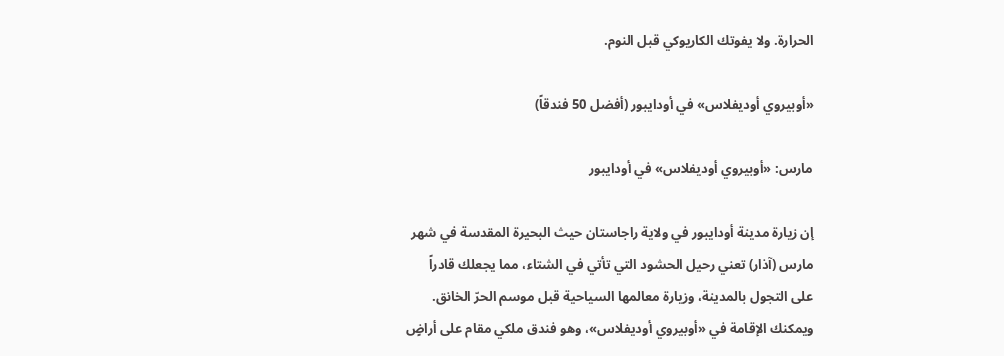الحرارة. ولا يفوتك الكاريوكي قبل النوم.

«أوبيروي أوديفلاس» في أودايبور (أفضل 50 فندقاً)

مارس: «أوبيروي أوديفلاس» في أودايبور

إن زيارة مدينة أودايبور في ولاية راجاستان حيث البحيرة المقدسة في شهر مارس (آذار) تعني رحيل الحشود التي تأتي في الشتاء، مما يجعلك قادراً على التجول بالمدينة، وزيارة معالمها السياحية قبل موسم الحرّ الخانق. ويمكنك الإقامة في «أوبيروي أوديفلاس»، وهو فندق ملكي مقام على أراضٍ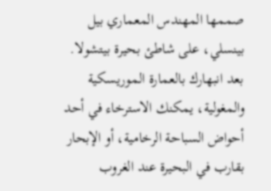صممها المهندس المعماري بيل بينسلي، على شاطئ بحيرة بيتشولا. بعد انبهارك بالعمارة الموريسكية والمغولية، يمكنك الاسترخاء في أحد أحواض السباحة الرخامية، أو الإبحار بقارب في البحيرة عند الغروب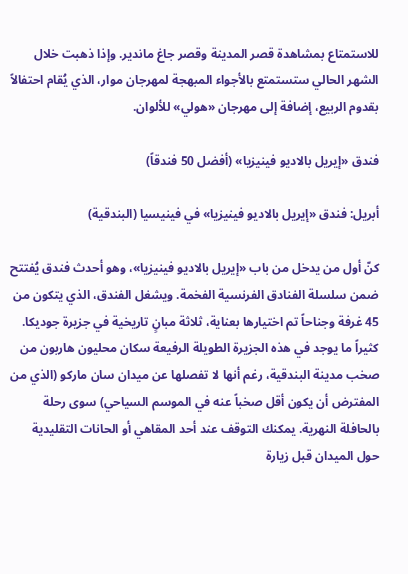للاستمتاع بمشاهدة قصر المدينة وقصر جاغ ماندير. وإذا ذهبت خلال الشهر الحالي ستستمتع بالأجواء المبهجة لمهرجان موار، الذي يُقام احتفالاً بقدوم الربيع، إضافة إلى مهرجان «هولي» للألوان.

فندق «إيريل بالاديو فينيزيا» (أفضل 50 فندقاً)

أبريل: فندق «إيريل بالاديو فينيزيا» في فينيسيا (البندقية)

كنّ أول من يدخل من باب «إيريل بالاديو فينيزيا»، وهو أحدث فندق يُفتتح ضمن سلسلة الفنادق الفرنسية الفخمة. ويشغل الفندق، الذي يتكون من 45 غرفة وجناحاً تم اختيارها بعناية، ثلاثة مبانٍ تاريخية في جزيرة جوديكا. كثيراً ما يوجد في هذه الجزيرة الطويلة الرفيعة سكان محليون هاربون من صخب مدينة البندقية، رغم أنها لا تفصلها عن ميدان سان ماركو (الذي من المفترض أن يكون أقل صخباً عنه في الموسم السياحي) سوى رحلة بالحافلة النهرية. يمكنك التوقف عند أحد المقاهي أو الحانات التقليدية حول الميدان قبل زيارة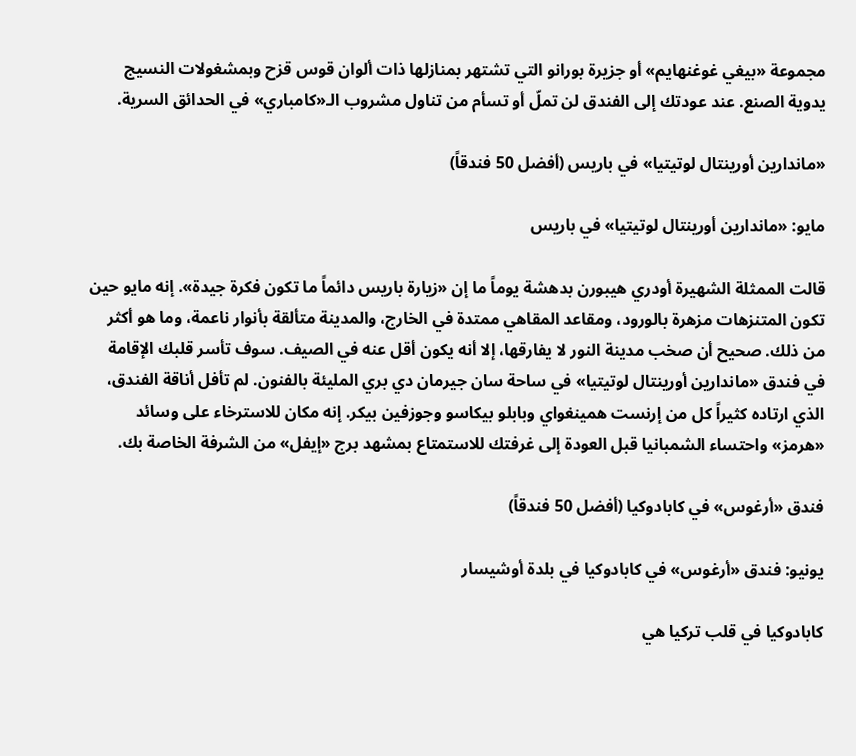مجموعة «بيغي غوغنهايم» أو جزيرة بورانو التي تشتهر بمنازلها ذات ألوان قوس قزح وبمشغولات النسيج يدوية الصنع. عند عودتك إلى الفندق لن تملّ أو تسأم من تناول مشروب الـ«كامباري» في الحدائق السرية.

«ماندارين أورينتال لوتيتيا» في باريس (أفضل 50 فندقاً)

مايو: «ماندارين أورينتال لوتيتيا» في باريس

قالت الممثلة الشهيرة أودري هيبورن بدهشة يوماً ما إن «زيارة باريس دائماً ما تكون فكرة جيدة». إنه مايو حين تكون المتنزهات مزهرة بالورود، ومقاعد المقاهي ممتدة في الخارج، والمدينة متألقة بأنوار ناعمة، وما هو أكثر من ذلك. صحيح أن صخب مدينة النور لا يفارقها، إلا أنه يكون أقل عنه في الصيف. سوف تأسر قلبك الإقامة في فندق «ماندارين أورينتال لوتيتيا» في ساحة سان جيرمان دي بري المليئة بالفنون. لم تأفل أناقة الفندق، الذي ارتاده كثيراً كل من إرنست همينغواي وبابلو بيكاسو وجوزفين بيكر. إنه مكان للاسترخاء على وسائد «هرمز» واحتساء الشمبانيا قبل العودة إلى غرفتك للاستمتاع بمشهد برج «إيفل» من الشرفة الخاصة بك.

فندق «أرغوس» في كابادوكيا (أفضل 50 فندقاً)

يونيو: فندق «أرغوس» في كابادوكيا في بلدة أوشيسار

كابادوكيا في قلب تركيا هي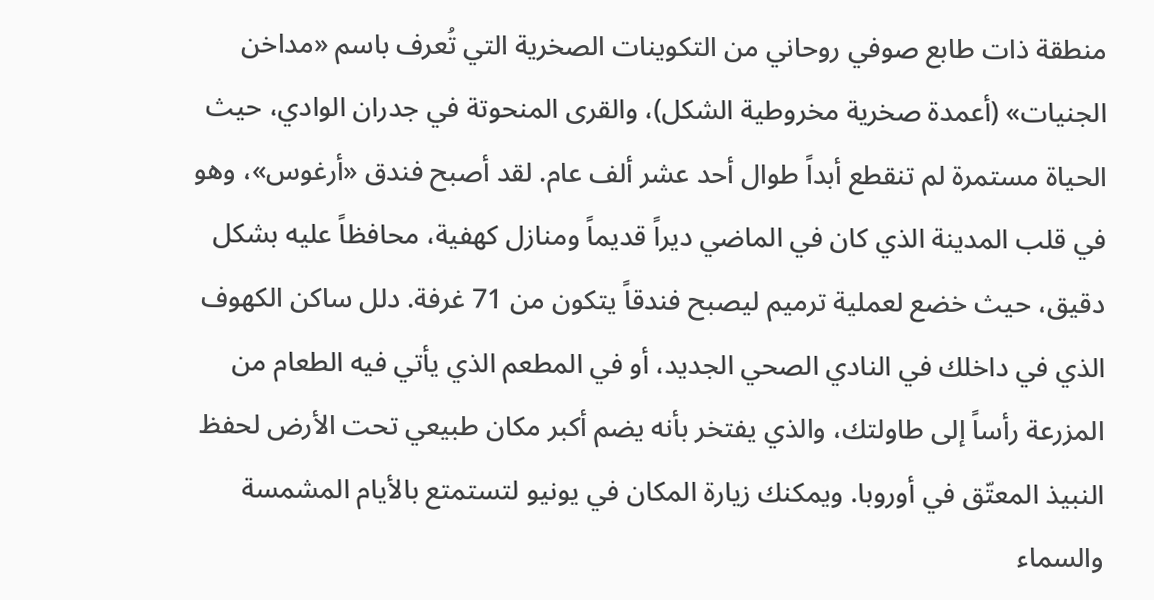منطقة ذات طابع صوفي روحاني من التكوينات الصخرية التي تُعرف باسم «مداخن الجنيات» (أعمدة صخرية مخروطية الشكل)، والقرى المنحوتة في جدران الوادي، حيث الحياة مستمرة لم تنقطع أبداً طوال أحد عشر ألف عام. لقد أصبح فندق «أرغوس»، وهو في قلب المدينة الذي كان في الماضي ديراً قديماً ومنازل كهفية، محافظاً عليه بشكل دقيق، حيث خضع لعملية ترميم ليصبح فندقاً يتكون من 71 غرفة. دلل ساكن الكهوف الذي في داخلك في النادي الصحي الجديد، أو في المطعم الذي يأتي فيه الطعام من المزرعة رأساً إلى طاولتك، والذي يفتخر بأنه يضم أكبر مكان طبيعي تحت الأرض لحفظ النبيذ المعتّق في أوروبا. ويمكنك زيارة المكان في يونيو لتستمتع بالأيام المشمسة والسماء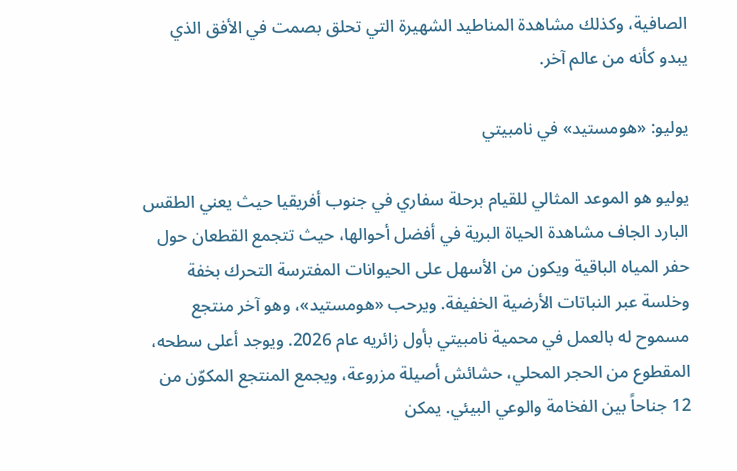الصافية، وكذلك مشاهدة المناطيد الشهيرة التي تحلق بصمت في الأفق الذي يبدو كأنه من عالم آخر.

يوليو: «هومستيد» في نامبيتي

يوليو هو الموعد المثالي للقيام برحلة سفاري في جنوب أفريقيا حيث يعني الطقس البارد الجاف مشاهدة الحياة البرية في أفضل أحوالها، حيث تتجمع القطعان حول حفر المياه الباقية ويكون من الأسهل على الحيوانات المفترسة التحرك بخفة وخلسة عبر النباتات الأرضية الخفيفة. ويرحب «هومستيد»، وهو آخر منتجع مسموح له بالعمل في محمية نامبيتي بأول زائريه عام 2026. ويوجد أعلى سطحه، المقطوع من الحجر المحلي، حشائش أصيلة مزروعة، ويجمع المنتجع المكوّن من 12 جناحاً بين الفخامة والوعي البيئي. يمكن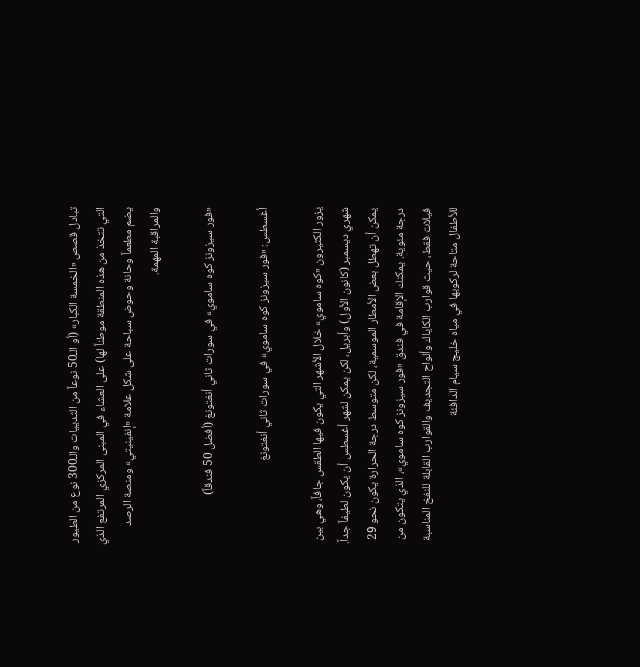تبادل قصص «الخمسة الكبار» (أو الـ50 نوعاً من الثدييات والـ300 نوع من الطيور التي تتخذ من هذه المنطقة موطناً لها) على العشاء في المبنى المركزي المرتفع الذي يضم مطعماً وحانة وحوض سباحة على شكل علامة «إنفينيتي» ومنصة الرصد والمراقبة المهمة.

«فور سيزونز كوه ساموي» في سورات ثاني أنغتونغ (أفضل 50 فندقاً)

أغسطس: «فور سيزونز كوه ساموي» في سورات ثاني أنغتونغ

يزور الكثيرون «كوه ساموي» خلال الأشهر التي يكون فيها الطقس جافاً، وهي بين شهري ديسمبر (كانون الأول) وأبريل، لكن يمكن لشهر أغسطس أن يكون لطيفاً جداً. يمكن أن تهطل بعض الأمطار الموسمية، لكن متوسط درجة الحرارة يكون نحو 29 درجة مئوية. يمكنك الإقامة في فندق «فور سيزونز كوه ساموي»، الذي يتكون من فيلات فقط، حيث قوارب الكاياك وألواح التجديف والقوارب القابلة للنفخ المناسبة للأطفال متاحة لركوبها في مياه خليج سيام الدافئة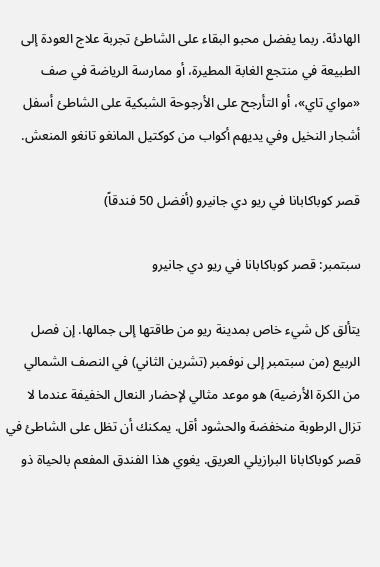الهادئة. ربما يفضل محبو البقاء على الشاطئ تجربة علاج العودة إلى الطبيعة في منتجع الغابة المطيرة، أو ممارسة الرياضة في صف «مواي تاي»، أو التأرجح على الأرجوحة الشبكية على الشاطئ أسفل أشجار النخيل وفي يديهم أكواب من كوكتيل المانغو تانغو المنعش.

قصر كوباكابانا في ريو دي جانيرو (أفضل 50 فندقاً)

سبتمبر: قصر كوباكابانا في ريو دي جانيرو

يتألق كل شيء خاص بمدينة ريو من طاقتها إلى جمالها. إن فصل الربيع (من سبتمبر إلى نوفمبر (تشرين الثاني) في النصف الشمالي من الكرة الأرضية) هو موعد مثالي لإحضار النعال الخفيفة عندما لا تزال الرطوبة منخفضة والحشود أقل. يمكنك أن تظل على الشاطئ في قصر كوباكابانا البرازيلي العريق. يغوي هذا الفندق المفعم بالحياة ذو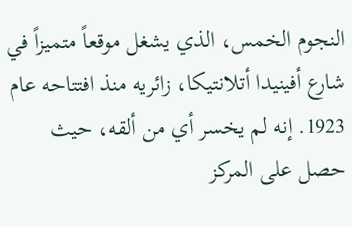النجوم الخمس، الذي يشغل موقعاً متميزاً في شارع أفينيدا أتلانتيكا، زائريه منذ افتتاحه عام 1923. إنه لم يخسر أي من ألقه، حيث حصل على المركز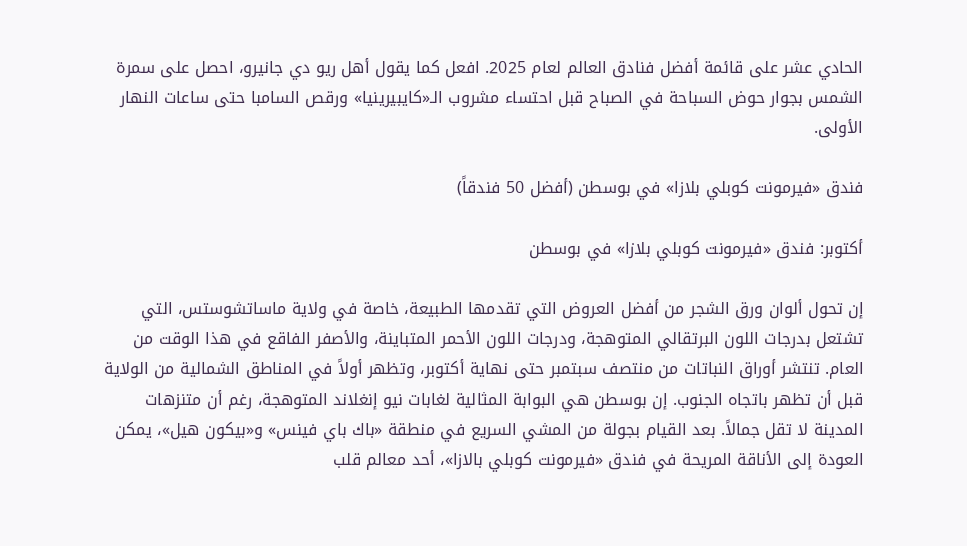الحادي عشر على قائمة أفضل فنادق العالم لعام 2025. افعل كما يقول أهل ريو دي جانيرو، احصل على سمرة الشمس بجوار حوض السباحة في الصباح قبل احتساء مشروب الـ«كايبيرينيا» ورقص السامبا حتى ساعات النهار الأولى.

فندق «فيرمونت كوبلي بلازا» في بوسطن (أفضل 50 فندقاً)

أكتوبر: فندق «فيرمونت كوبلي بلازا» في بوسطن

إن تحول ألوان ورق الشجر من أفضل العروض التي تقدمها الطبيعة، خاصة في ولاية ماساتشوستس، التي تشتعل بدرجات اللون البرتقالي المتوهجة، ودرجات اللون الأحمر المتباينة، والأصفر الفاقع في هذا الوقت من العام. تنتشر أوراق النباتات من منتصف سبتمبر حتى نهاية أكتوبر، وتظهر أولاً في المناطق الشمالية من الولاية قبل أن تظهر باتجاه الجنوب. إن بوسطن هي البوابة المثالية لغابات نيو إنغلاند المتوهجة، رغم أن متنزهات المدينة لا تقل جمالاً. بعد القيام بجولة من المشي السريع في منطقة «باك باي فينس» و«بيكون هيل»، يمكن العودة إلى الأناقة المريحة في فندق «فيرمونت كوبلي بالازا»، أحد معالم قلب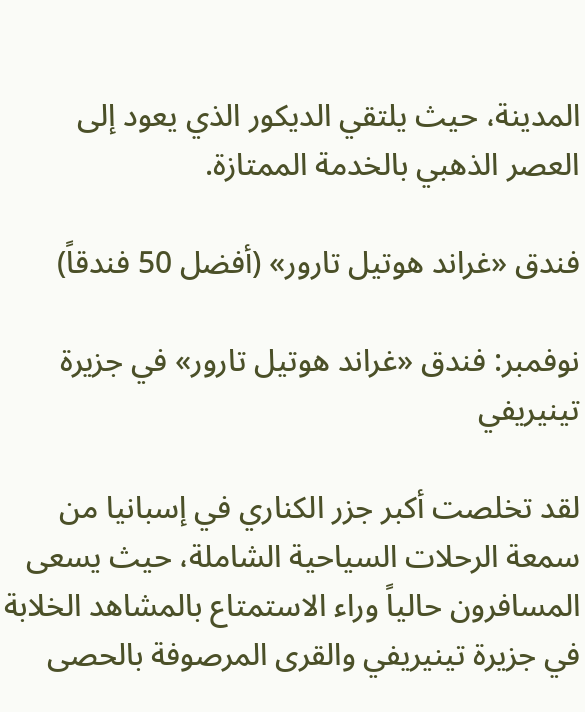المدينة، حيث يلتقي الديكور الذي يعود إلى العصر الذهبي بالخدمة الممتازة.

فندق «غراند هوتيل تارور» (أفضل 50 فندقاً)

نوفمبر: فندق «غراند هوتيل تارور» في جزيرة تينيريفي

لقد تخلصت أكبر جزر الكناري في إسبانيا من سمعة الرحلات السياحية الشاملة، حيث يسعى المسافرون حالياً وراء الاستمتاع بالمشاهد الخلابة في جزيرة تينيريفي والقرى المرصوفة بالحصى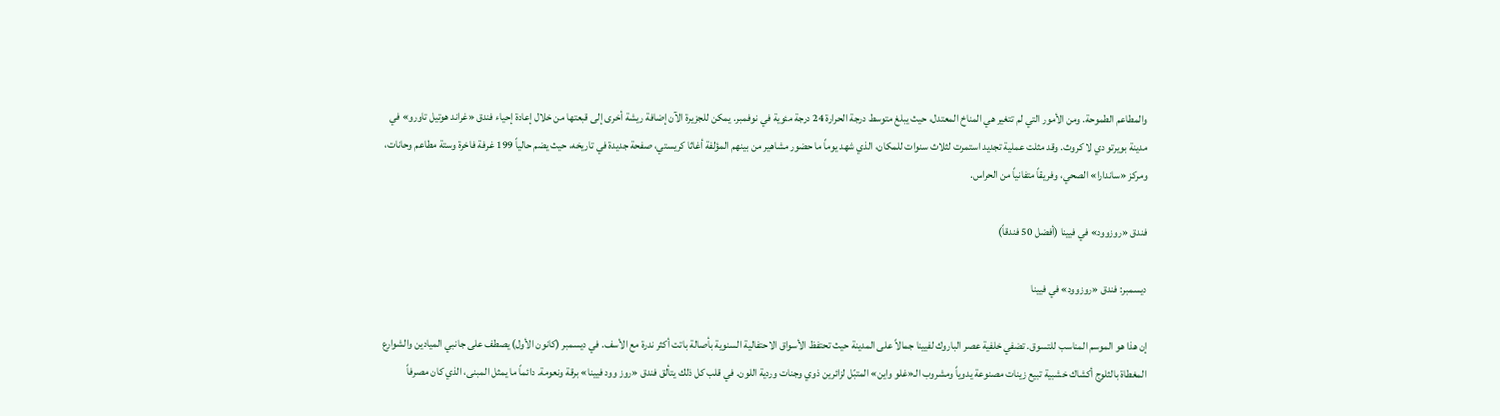والمطاعم الطموحة. ومن الأمور التي لم تتغير هي المناخ المعتدل، حيث يبلغ متوسط درجة الحرارة 24 درجة مئوية في نوفمبر. يمكن للجزيرة الآن إضافة ريشة أخرى إلى قبعتها من خلال إعادة إحياء فندق «غراند هوتيل تاورو» في مدينة بويرتو دي لا كروث. وقد مثلت عملية تجديد استمرت لثلاث سنوات للمكان، الذي شهد يوماً ما حضور مشاهير من بينهم المؤلفة أغاثا كريستي، صفحة جديدة في تاريخه، حيث يضم حالياً 199 غرفة فاخرة وستة مطاعم وحانات، ومركز «ساندارا» الصحي، وفريقاً متفانياً من الحراس.

فندق «روزوود» في فيينا (أفضل 50 فندقاً)

ديسمبر: فندق «روزوود» في فيينا

إن هذا هو الموسم المناسب للتسوق. تضفي خلفية عصر الباروك لفيينا جمالاً على المدينة حيث تحتفظ الأسواق الاحتفالية السنوية بأصالة باتت أكثر ندرة مع الأسف. في ديسمبر (كانون الأول) يصطف على جانبي الميادين والشوارع المغطاة بالثلوج أكشاك خشبية تبيع زينات مصنوعة يدوياً ومشروب الـ«غلو واين» المتبّل لزائرين ذوي وجنات وردية اللون. في قلب كل ذلك يتألق فندق «روز وود فيينا» برقة ونعومة. دائماً ما يمثل المبنى، الذي كان مصرفاً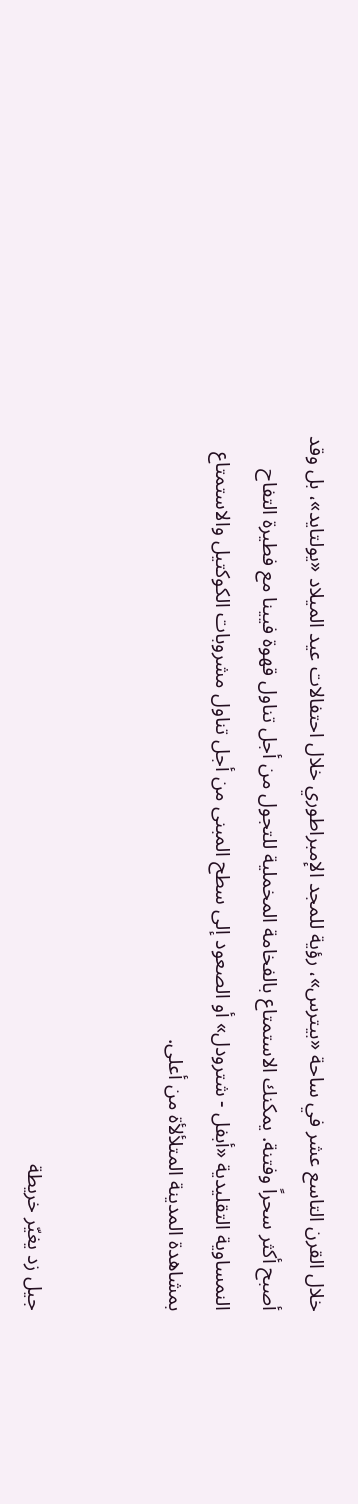خلال القرن التاسع عشر في ساحة «بيترس»، رؤية للمجد الإمبراطوري خلال احتفالات عيد الميلاد «يولتايد»، بل وقد أصبح أكثر سحراً وفتنة. يمكنك الاستمتاع بالفخامة المخملية للتجول من أجل تناول قهوة فيينا مع فطيرة التفاح النمساوية التقليدية «أبفل - شترودل» أو الصعود إلى سطح المبنى من أجل تناول مشروبات الكوكتيل والاستمتاع بمشاهدة المدينة المتلألأة من أعلى.


جيل زد يغيّر خريطة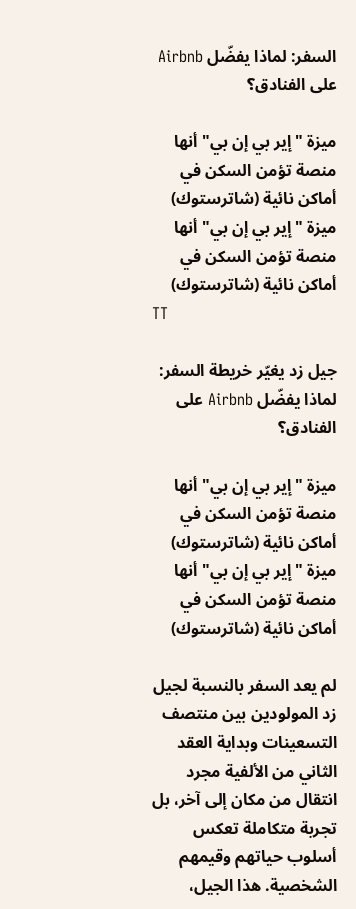السفر: لماذا يفضّل Airbnb على الفنادق؟

ميزة "إير بي إن بي" أنها منصة تؤمن السكن في أماكن نائية (شاترستوك)
ميزة "إير بي إن بي" أنها منصة تؤمن السكن في أماكن نائية (شاترستوك)
TT

جيل زد يغيّر خريطة السفر: لماذا يفضّل Airbnb على الفنادق؟

ميزة "إير بي إن بي" أنها منصة تؤمن السكن في أماكن نائية (شاترستوك)
ميزة "إير بي إن بي" أنها منصة تؤمن السكن في أماكن نائية (شاترستوك)

لم يعد السفر بالنسبة لجيل زد المولودين بين منتصف التسعينات وبداية العقد الثاني من الألفية مجرد انتقال من مكان إلى آخر، بل تجربة متكاملة تعكس أسلوب حياتهم وقيمهم الشخصية. هذا الجيل،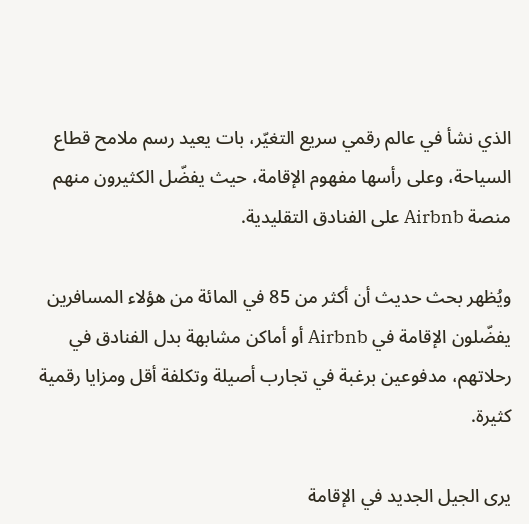الذي نشأ في عالم رقمي سريع التغيّر، بات يعيد رسم ملامح قطاع السياحة، وعلى رأسها مفهوم الإقامة، حيث يفضّل الكثيرون منهم منصة Airbnb على الفنادق التقليدية.

ويُظهر بحث حديث أن أكثر من 85 في المائة من هؤلاء المسافرين يفضّلون الإقامة في Airbnb أو أماكن مشابهة بدل الفنادق في رحلاتهم، مدفوعين برغبة في تجارب أصيلة وتكلفة أقل ومزايا رقمية كثيرة.

يرى الجيل الجديد في الإقامة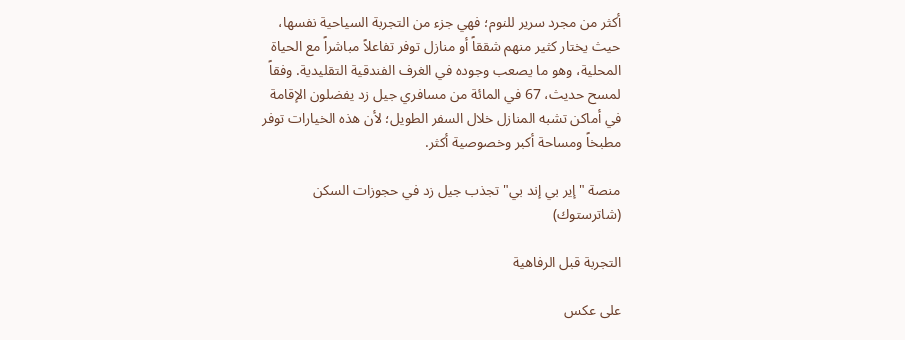أكثر من مجرد سرير للنوم؛ فهي جزء من التجربة السياحية نفسها، حيث يختار كثير منهم شققاً أو منازل توفر تفاعلاً مباشراً مع الحياة المحلية، وهو ما يصعب وجوده في الغرف الفندقية التقليدية. وفقاً لمسح حديث، 67 في المائة من مسافري جيل زد يفضلون الإقامة في أماكن تشبه المنازل خلال السفر الطويل؛ لأن هذه الخيارات توفر مطبخاً ومساحة أكبر وخصوصية أكثر.

منصة "إير بي إند بي" تجذب جيل زد في حجوزات السكن (شاترستوك)

التجربة قبل الرفاهية

على عكس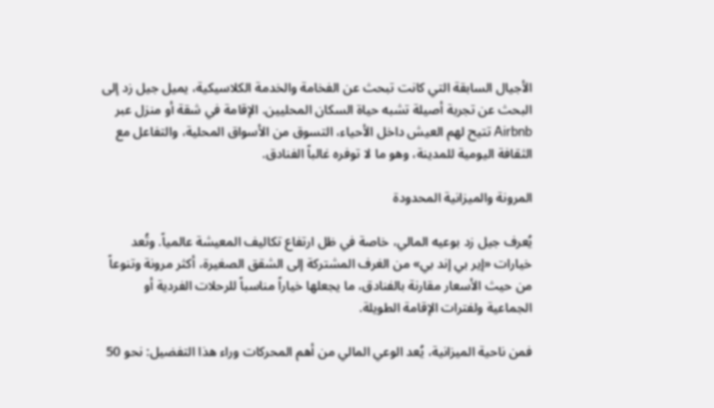الأجيال السابقة التي كانت تبحث عن الفخامة والخدمة الكلاسيكية، يميل جيل زد إلى البحث عن تجربة أصيلة تشبه حياة السكان المحليين. الإقامة في شقة أو منزل عبر Airbnb تتيح لهم العيش داخل الأحياء، التسوق من الأسواق المحلية، والتفاعل مع الثقافة اليومية للمدينة، وهو ما لا توفره غالباً الفنادق.

المرونة والميزانية المحدودة

يُعرف جيل زد بوعيه المالي، خاصة في ظل ارتفاع تكاليف المعيشة عالمياً. وتُعد خيارات «إير بي إند بي» من الغرف المشتركة إلى الشقق الصغيرة، أكثر مرونة وتنوعاً من حيث الأسعار مقارنة بالفنادق، ما يجعلها خياراً مناسباً للرحلات الفردية أو الجماعية ولفترات الإقامة الطويلة.

فمن ناحية الميزانية، يُعد الوعي المالي من أهم المحركات وراء هذا التفضيل: نحو 50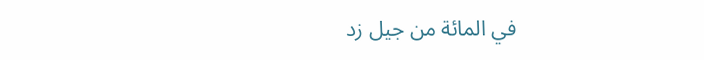في المائة من جيل زد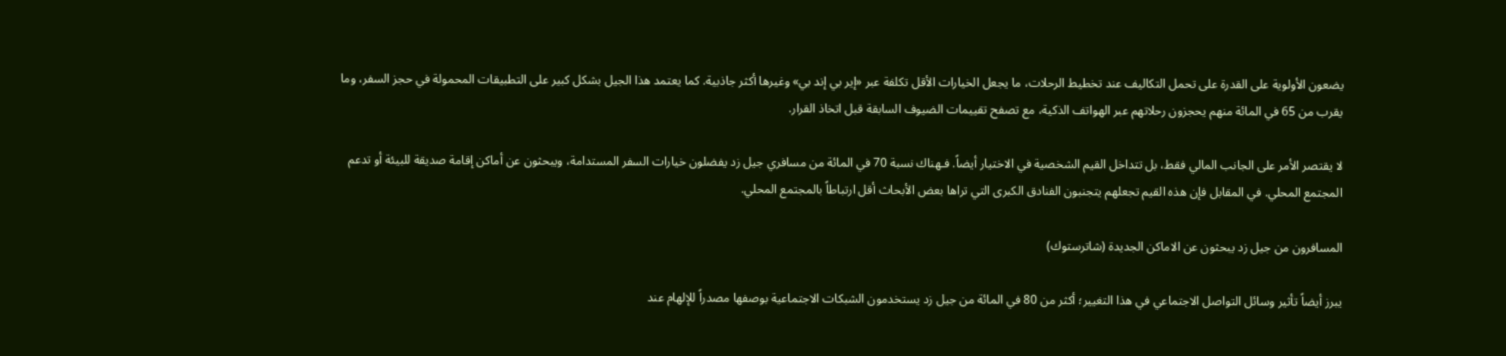يضعون الأولوية على القدرة على تحمل التكاليف عند تخطيط الرحلات، ما يجعل الخيارات الأقل تكلفة عبر «إير بي إند بي» وغيرها أكثر جاذبية. كما يعتمد هذا الجيل بشكل كبير على التطبيقات المحمولة في حجز السفر، وما يقرب من 65 في المائة منهم يحجزون رحلاتهم عبر الهواتف الذكية، مع تصفح تقييمات الضيوف السابقة قبل اتخاذ القرار.

لا يقتصر الأمر على الجانب المالي فقط، بل تتداخل القيم الشخصية في الاختيار أيضاً. فـهناك نسبة 70 في المائة من مسافري جيل زد يفضلون خيارات السفر المستدامة، ويبحثون عن أماكن إقامة صديقة للبيئة أو تدعم المجتمع المحلي. في المقابل فإن هذه القيم تجعلهم يتجنبون الفنادق الكبرى التي تراها بعض الأبحاث أقل ارتباطاً بالمجتمع المحلي.

المسافرون من جيل زد يبحثون عن الاماكن الجديدة (شاترستوك)

يبرز أيضاً تأثير وسائل التواصل الاجتماعي في هذا التغيير؛ أكثر من 80 في المائة من جيل زد يستخدمون الشبكات الاجتماعية بوصفها مصدراً للإلهام عند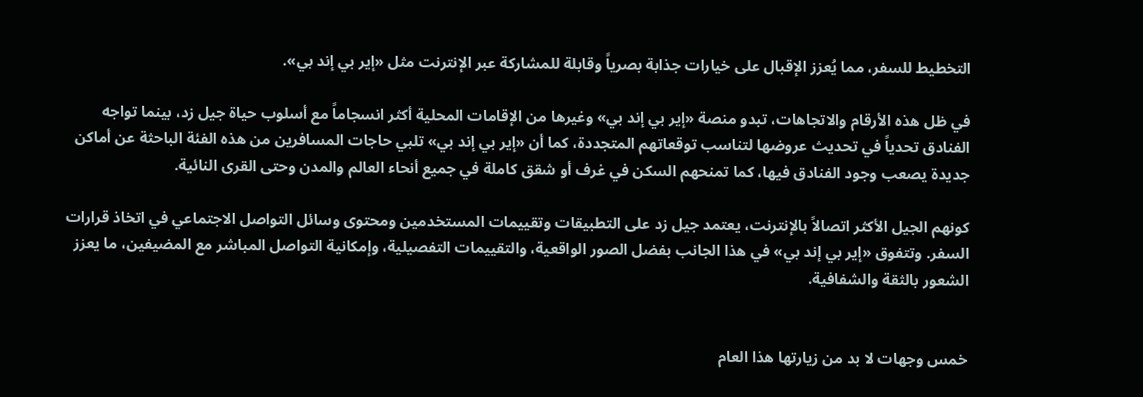التخطيط للسفر، مما يُعزز الإقبال على خيارات جذابة بصرياً وقابلة للمشاركة عبر الإنترنت مثل «إير بي إند بي».

في ظل هذه الأرقام والاتجاهات، تبدو منصة «إير بي إند بي» وغيرها من الإقامات المحلية أكثر انسجاماً مع أسلوب حياة جيل زد، بينما تواجه الفنادق تحدياً في تحديث عروضها لتناسب توقعاتهم المتجددة، كما أن «إير بي إند بي» تلبي حاجات المسافرين من هذه الفئة الباحثة عن أماكن جديدة يصعب وجود الفنادق فيها، كما تمنحهم السكن في غرف أو شقق كاملة في جميع أنحاء العالم والمدن وحتى القرى النائية.

كونهم الجيل الأكثر اتصالاً بالإنترنت، يعتمد جيل زد على التطبيقات وتقييمات المستخدمين ومحتوى وسائل التواصل الاجتماعي في اتخاذ قرارات السفر. وتتفوق «إير بي إند بي» في هذا الجانب بفضل الصور الواقعية، والتقييمات التفصيلية، وإمكانية التواصل المباشر مع المضيفين، ما يعزز الشعور بالثقة والشفافية.


خمس وجهات لا بد من زيارتها هذا العام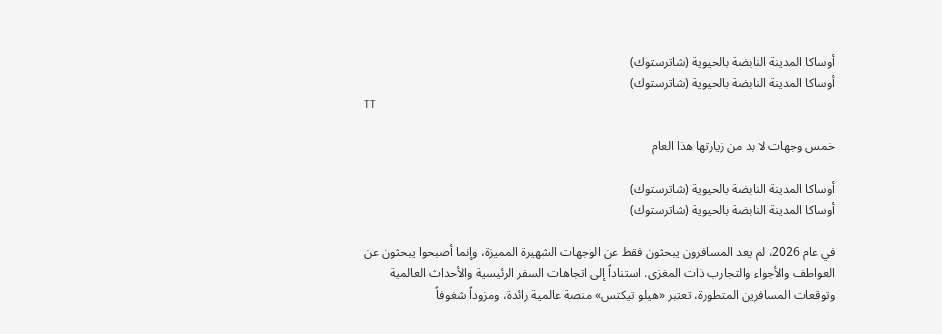أوساكا المدينة النابضة بالحيوية (شاترستوك)
أوساكا المدينة النابضة بالحيوية (شاترستوك)
TT

خمس وجهات لا بد من زيارتها هذا العام

أوساكا المدينة النابضة بالحيوية (شاترستوك)
أوساكا المدينة النابضة بالحيوية (شاترستوك)

في عام 2026، لم يعد المسافرون يبحثون فقط عن الوجهات الشهيرة المميزة، وإنما أصبحوا يبحثون عن العواطف والأجواء والتجارب ذات المغزى. استناداً إلى اتجاهات السفر الرئيسية والأحداث العالمية وتوقعات المسافرين المتطورة، تعتبر «هيلو تيكتس» منصة عالمية رائدة، ومزوداً شغوفاً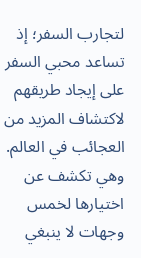لتجارب السفر؛ إذ تساعد محبي السفر على إيجاد طريقهم لاكتشاف المزيد من العجائب في العالم. وهي تكشف عن اختيارها لخمس وجهات لا ينبغي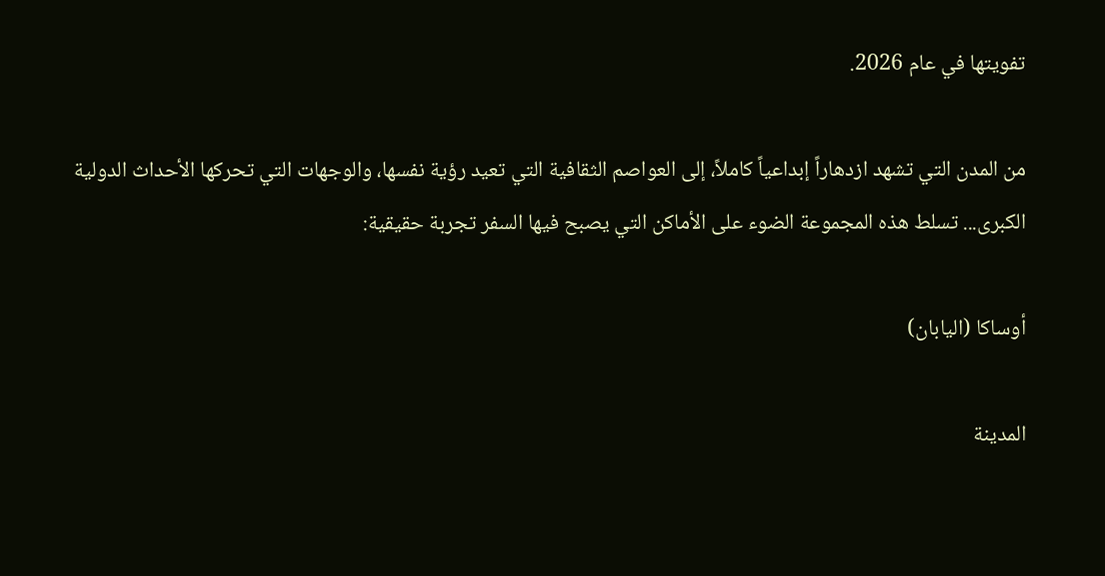تفويتها في عام 2026.

من المدن التي تشهد ازدهاراً إبداعياً كاملاً، إلى العواصم الثقافية التي تعيد رؤية نفسها، والوجهات التي تحركها الأحداث الدولية الكبرى... تسلط هذه المجموعة الضوء على الأماكن التي يصبح فيها السفر تجربة حقيقية:

أوساكا (اليابان)

المدينة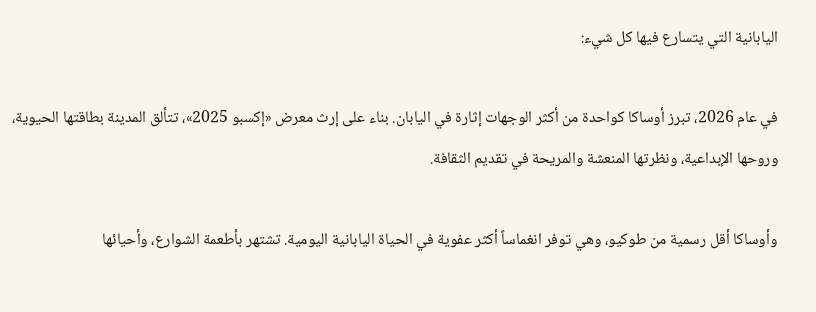اليابانية التي يتسارع فيها كل شيء:

في عام 2026، تبرز أوساكا كواحدة من أكثر الوجهات إثارة في اليابان. بناء على إرث معرض «إكسبو 2025»، تتألق المدينة بطاقتها الحيوية، وروحها الإبداعية، ونظرتها المنعشة والمريحة في تقديم الثقافة.

وأوساكا أقل رسمية من طوكيو، وهي توفر انغماساً أكثر عفوية في الحياة اليابانية اليومية. تشتهر بأطعمة الشوارع، وأحيائها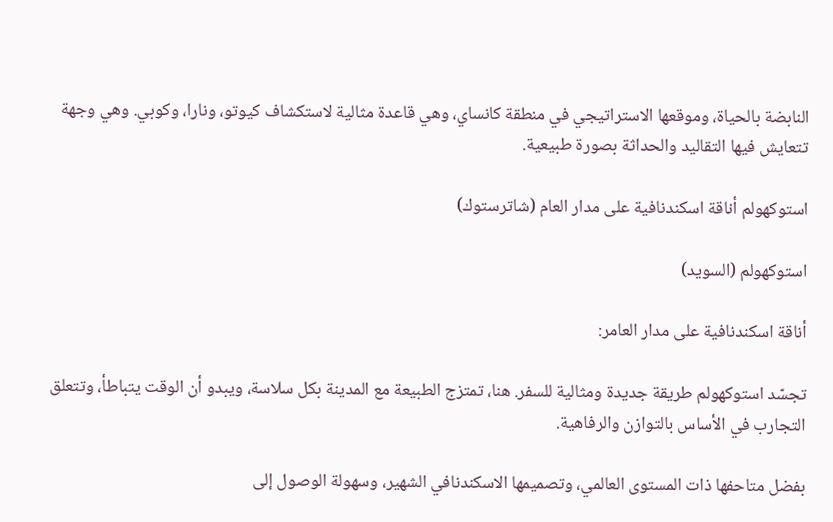النابضة بالحياة، وموقعها الاستراتيجي في منطقة كانساي، وهي قاعدة مثالية لاستكشاف كيوتو، ونارا، وكوبي. وهي وجهة تتعايش فيها التقاليد والحداثة بصورة طبيعية.

استوكهولم أناقة اسكندنافية على مدار العام (شاترستوك)

استوكهولم (السويد)

أناقة اسكندنافية على مدار العامر:

تجسّد استوكهولم طريقة جديدة ومثالية للسفر. هنا، تمتزج الطبيعة مع المدينة بكل سلاسة، ويبدو أن الوقت يتباطأ، وتتعلق التجارب في الأساس بالتوازن والرفاهية.

بفضل متاحفها ذات المستوى العالمي، وتصميمها الاسكندنافي الشهير، وسهولة الوصول إلى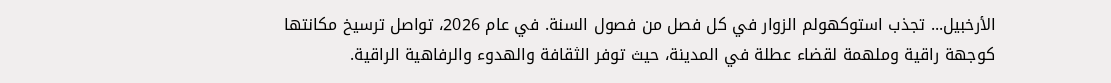الأرخبيل... تجذب استوكهولم الزوار في كل فصل من فصول السنة. في عام 2026، تواصل ترسيخ مكانتها كوجهة راقية وملهمة لقضاء عطلة في المدينة، حيث توفر الثقافة والهدوء والرفاهية الراقية.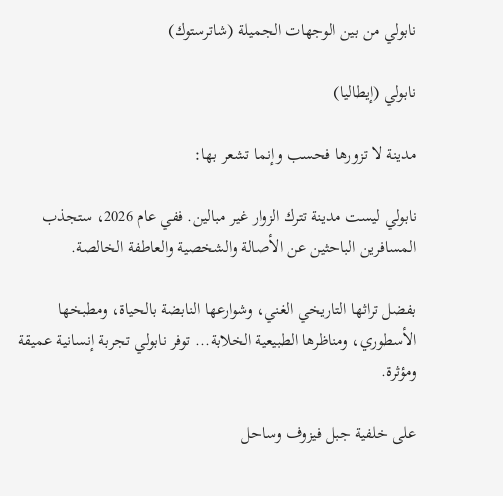نابولي من بين الوجهات الجميلة (شاترستوك)

نابولي (إيطاليا)

مدينة لا تزورها فحسب وإنما تشعر بها:

نابولي ليست مدينة تترك الزوار غير مبالين. ففي عام 2026، ستجذب المسافرين الباحثين عن الأصالة والشخصية والعاطفة الخالصة.

بفضل تراثها التاريخي الغني، وشوارعها النابضة بالحياة، ومطبخها الأسطوري، ومناظرها الطبيعية الخلابة... توفر نابولي تجربة إنسانية عميقة ومؤثرة.

على خلفية جبل فيزوف وساحل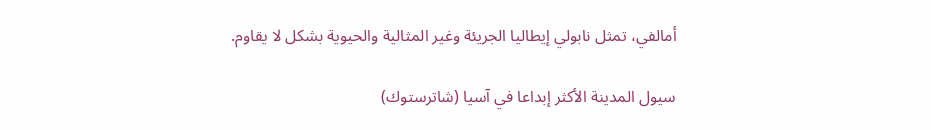أمالفي، تمثل نابولي إيطاليا الجريئة وغير المثالية والحيوية بشكل لا يقاوم.

سيول المدينة الأكثر إبداعا في آسيا (شاترستوك)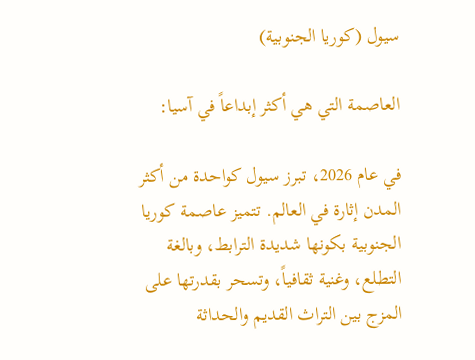سيول (كوريا الجنوبية)

العاصمة التي هي أكثر إبداعاً في آسيا:

في عام 2026، تبرز سيول كواحدة من أكثر المدن إثارة في العالم. تتميز عاصمة كوريا الجنوبية بكونها شديدة الترابط، وبالغة التطلع، وغنية ثقافياً، وتسحر بقدرتها على المزج بين التراث القديم والحداثة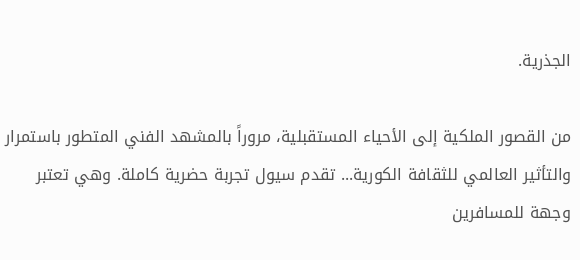الجذرية.

من القصور الملكية إلى الأحياء المستقبلية، مروراً بالمشهد الفني المتطور باستمرار والتأثير العالمي للثقافة الكورية... تقدم سيول تجربة حضرية كاملة. وهي تعتبر وجهة للمسافرين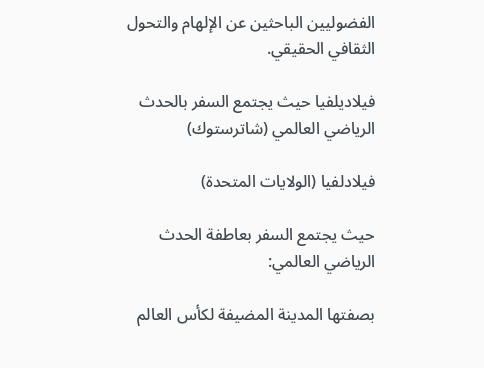الفضوليين الباحثين عن الإلهام والتحول الثقافي الحقيقي.

فيلاديلفيا حيث يجتمع السفر بالحدث الرياضي العالمي (شاترستوك)

فيلادلفيا (الولايات المتحدة)

حيث يجتمع السفر بعاطفة الحدث الرياضي العالمي:

بصفتها المدينة المضيفة لكأس العالم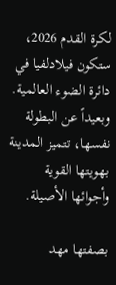لكرة القدم 2026، ستكون فيلادلفيا في دائرة الضوء العالمية. وبعيداً عن البطولة نفسها، تتميز المدينة بهويتها القوية وأجوائها الأصيلة.

بصفتها مهد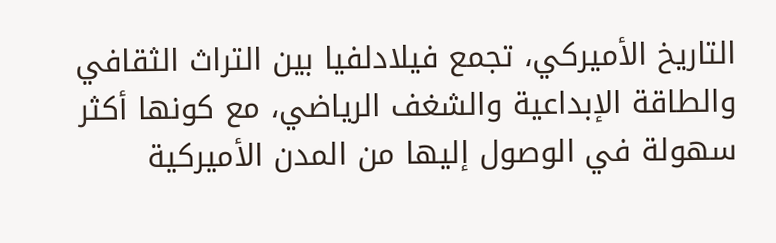التاريخ الأميركي، تجمع فيلادلفيا بين التراث الثقافي والطاقة الإبداعية والشغف الرياضي، مع كونها أكثر سهولة في الوصول إليها من المدن الأميركية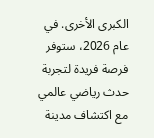الكبرى الأخرى. في عام 2026، ستوفر فرصة فريدة لتجربة حدث رياضي عالمي مع اكتشاف مدينة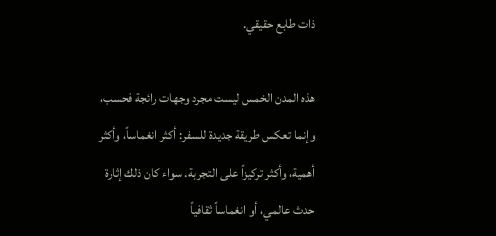ذات طابع حقيقي.

هذه المدن الخمس ليست مجرد وجهات رائجة فحسب، وإنما تعكس طريقة جديدة للسفر: أكثر انغماساً، وأكثر أهمية، وأكثر تركيزاً على التجربة. سواء كان ذلك إثارة حدث عالمي، أو انغماساً ثقافياً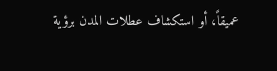عميقاً، أو استكشاف عطلات المدن برؤية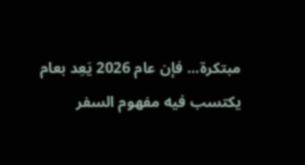مبتكرة... فإن عام 2026 يَعِد بعام يكتسب فيه مفهوم السفر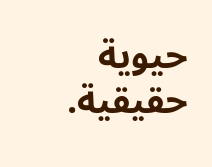حيوية حقيقية.